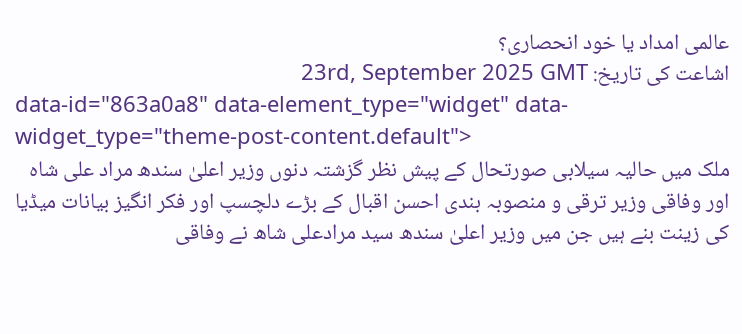عالمی امداد یا خود انحصاری؟
اشاعت کی تاریخ: 23rd, September 2025 GMT
data-id="863a0a8" data-element_type="widget" data-widget_type="theme-post-content.default">
ملک میں حالیہ سیلابی صورتحال کے پیش نظر گزشتہ دنوں وزیر اعلیٰ سندھ مراد علی شاہ اور وفاقی وزیر ترقی و منصوبہ بندی احسن اقبال کے بڑے دلچسپ اور فکر انگیز بیانات میڈیا کی زینت بنے ہیں جن میں وزیر اعلیٰ سندھ سید مرادعلی شاھ نے وفاقی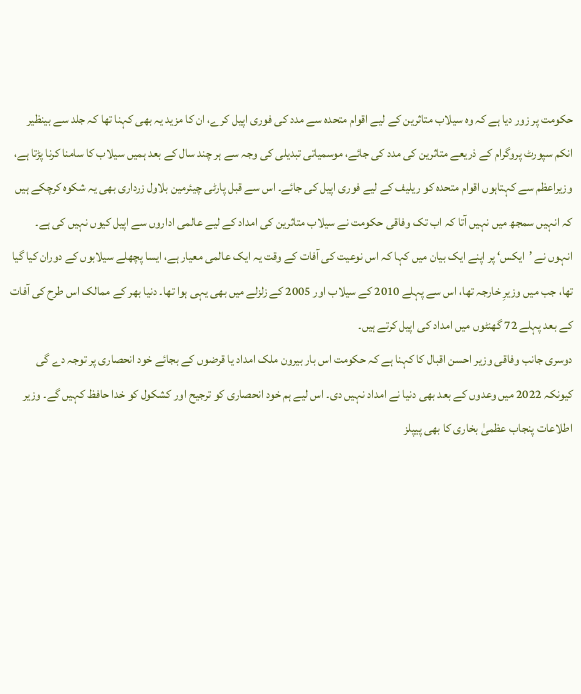حکومت پر زور دیا ہے کہ وہ سیلاب متاثرین کے لیے اقوام متحدہ سے مدد کی فوری اپیل کرے، ان کا مزید یہ بھی کہنا تھا کہ جلد سے بینظیر انکم سپورٹ پروگرام کے ذریعے متاثرین کی مدد کی جائے، موسمیاتی تبدیلی کی وجہ سے ہر چند سال کے بعد ہمیں سیلاب کا سامنا کرنا پڑتا ہے، وزیراعظم سے کہتاہوں اقوام متحدہ کو ریلیف کے لیے فوری اپیل کی جائے۔ اس سے قبل پارٹی چیئرمین بلاول زرداری بھی یہ شکوہ کرچکے ہیں کہ انہیں سمجھ میں نہیں آتا کہ اب تک وفاقی حکومت نے سیلاب متاثرین کی امداد کے لیے عالمی اداروں سے اپیل کیوں نہیں کی ہے۔ انہوں نے ’ایکس‘ پر اپنے ایک بیان میں کہا کہ اس نوعیت کی آفات کے وقت یہ ایک عالمی معیار ہے، ایسا پچھلے سیلابوں کے دوران کیا گیا تھا، جب میں وزیرِ خارجہ تھا، اس سے پہلے 2010 کے سیلاب اور 2005 کے زلزلے میں بھی یہی ہوا تھا۔ دنیا بھر کے ممالک اس طرح کی آفات کے بعد پہلے 72 گھنٹوں میں امداد کی اپیل کرتے ہیں۔
دوسری جانب وفاقی وزیر احسن اقبال کا کہنا ہے کہ حکومت اس بار بیرون ملک امداد یا قرضوں کے بجائے خود انحصاری پر توجہ دے گی کیونکہ 2022 میں وعدوں کے بعد بھی دنیا نے امداد نہیں دی۔ اس لیے ہم خود انحصاری کو ترجیح اور کشکول کو خدا حافظ کہیں گے۔ وزیر اطلاعات پنجاب عظمیٰ بخاری کا بھی پیپلز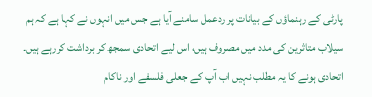پارٹی کے رہنماؤں کے بیانات پر ردعمل سامنے آیا ہے جس میں انہوں نے کہا ہے کہ ہم سیلاب متاثرین کی مدد میں مصروف ہیں، اس لیے اتحادی سمجھ کر برداشت کررہے ہیں۔ اتحادی ہونے کا یہ مطلب نہیں اب آپ کے جعلی فلسفے اور ناکام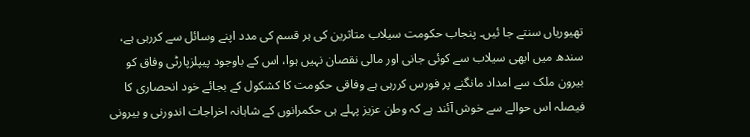تھیوریاں سنتے جا ئیں۔ پنجاب حکومت سیلاب متاثرین کی ہر قسم کی مدد اپنے وسائل سے کررہی ہے، سندھ میں ابھی سیلاب سے کوئی جانی اور مالی نقصان نہیں ہوا، اس کے باوجود پیپلزپارٹی وفاق کو بیرون ملک سے امداد مانگنے پر فورس کررہی ہے وفاقی حکومت کا کشکول کے بجائے خود انحصاری کا فیصلہ اس حوالے سے خوش آئند ہے کہ وطن عزیز پہلے ہی حکمرانوں کے شاہانہ اخراجات اندورنی و بیرونی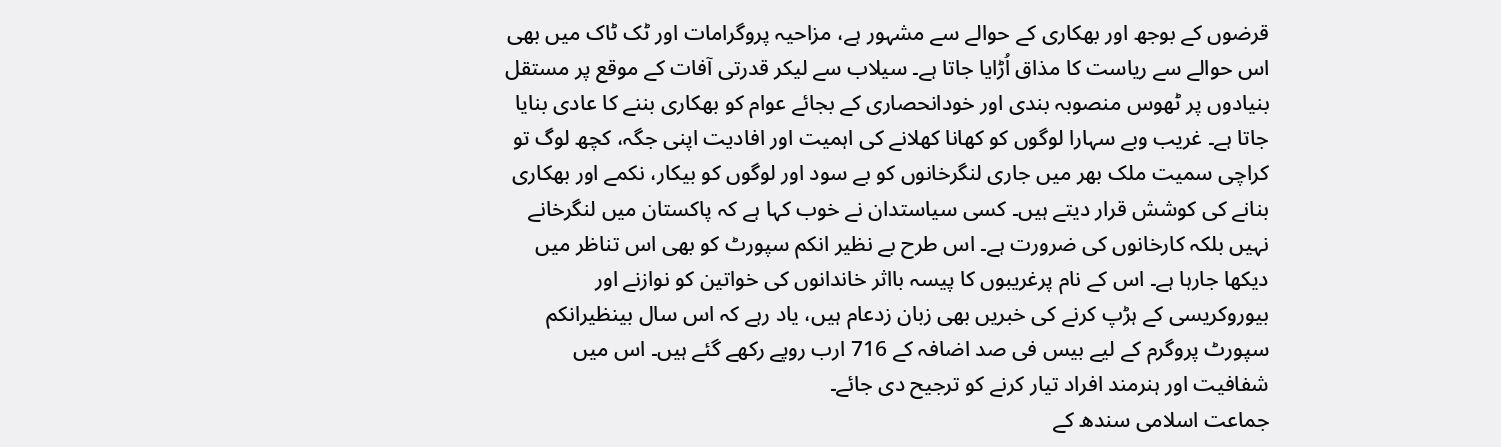قرضوں کے بوجھ اور بھکاری کے حوالے سے مشہور ہے، مزاحیہ پروگرامات اور ٹک ٹاک میں بھی اس حوالے سے ریاست کا مذاق اُڑایا جاتا ہے۔ سیلاب سے لیکر قدرتی آفات کے موقع پر مستقل بنیادوں پر ٹھوس منصوبہ بندی اور خودانحصاری کے بجائے عوام کو بھکاری بننے کا عادی بنایا جاتا ہے۔ غریب وبے سہارا لوگوں کو کھانا کھلانے کی اہمیت اور افادیت اپنی جگہ، کچھ لوگ تو کراچی سمیت ملک بھر میں جاری لنگرخانوں کو بے سود اور لوگوں کو بیکار، نکمے اور بھکاری بنانے کی کوشش قرار دیتے ہیں۔ کسی سیاستدان نے خوب کہا ہے کہ پاکستان میں لنگرخانے نہیں بلکہ کارخانوں کی ضرورت ہے۔ اس طرح بے نظیر انکم سپورٹ کو بھی اس تناظر میں دیکھا جارہا ہے۔ اس کے نام پرغریبوں کا پیسہ بااثر خاندانوں کی خواتین کو نوازنے اور بیوروکریسی کے ہڑپ کرنے کی خبریں بھی زبان زدعام ہیں، یاد رہے کہ اس سال بینظیرانکم سپورٹ پروگرم کے لیے بیس فی صد اضافہ کے 716 ارب روپے رکھے گئے ہیں۔ اس میں شفافیت اور ہنرمند افراد تیار کرنے کو ترجیح دی جائے۔
جماعت اسلامی سندھ کے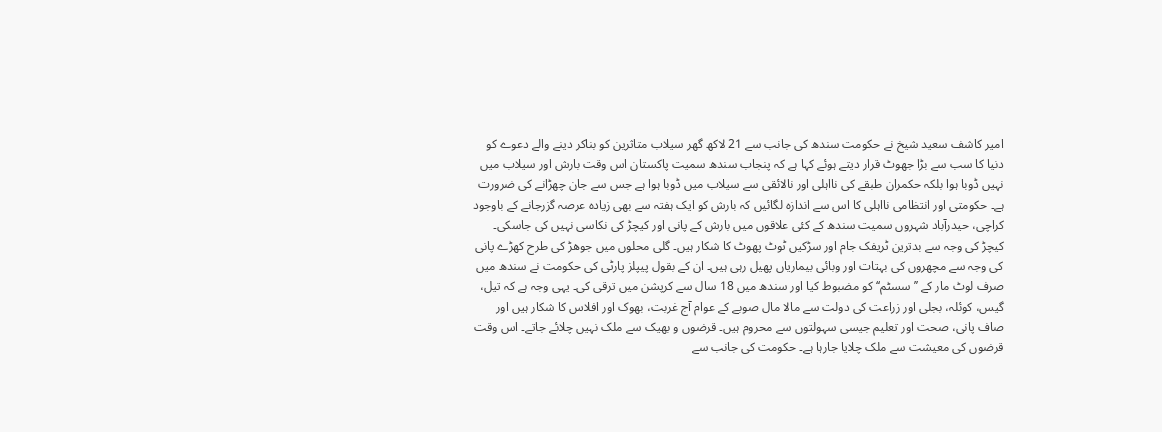امیر کاشف سعید شیخ نے حکومت سندھ کی جانب سے 21 لاکھ گھر سیلاب متاثرین کو بناکر دینے والے دعوے کو دنیا کا سب سے بڑا جھوٹ قرار دیتے ہوئے کہا ہے کہ پنجاب سندھ سمیت پاکستان اس وقت بارش اور سیلاب میں نہیں ڈوبا ہوا بلکہ حکمران طبقے کی نااہلی اور نالائقی سے سیلاب میں ڈوبا ہوا ہے جس سے جان چھڑانے کی ضرورت ہے۔ حکومتی اور انتظامی نااہلی کا اس سے اندازہ لگائیں کہ بارش کو ایک ہفتہ سے بھی زیادہ عرصہ گزرجانے کے باوجود کراچی، حیدرآباد شہروں سمیت سندھ کے کئی علاقوں میں بارش کے پانی اور کیچڑ کی نکاسی نہیں کی جاسکی۔ کیچڑ کی وجہ سے بدترین ٹریفک جام اور سڑکیں ٹوٹ پھوٹ کا شکار ہیں۔ گلی محلوں میں جوھڑ کی طرح کھڑے پانی کی وجہ سے مچھروں کی بہتات اور وبائی بیماریاں پھیل رہی ہیں۔ ان کے بقول پیپلز پارٹی کی حکومت نے سندھ میں صرف لوٹ مار کے ’’سسٹم‘‘ کو مضبوط کیا اور سندھ میں 18 سال سے کرپشن میں ترقی کی۔ یہی وجہ ہے کہ تیل، گیس، کوئلہ، بجلی اور زراعت کی دولت سے مالا مال صوبے کے عوام آج غربت، بھوک اور افلاس کا شکار ہیں اور صاف پانی، صحت اور تعلیم جیسی سہولتوں سے محروم ہیں۔ قرضوں و بھیک سے ملک نہیں چلائے جاتے۔ اس وقت قرضوں کی معیشت سے ملک چلایا جارہا ہے۔ حکومت کی جانب سے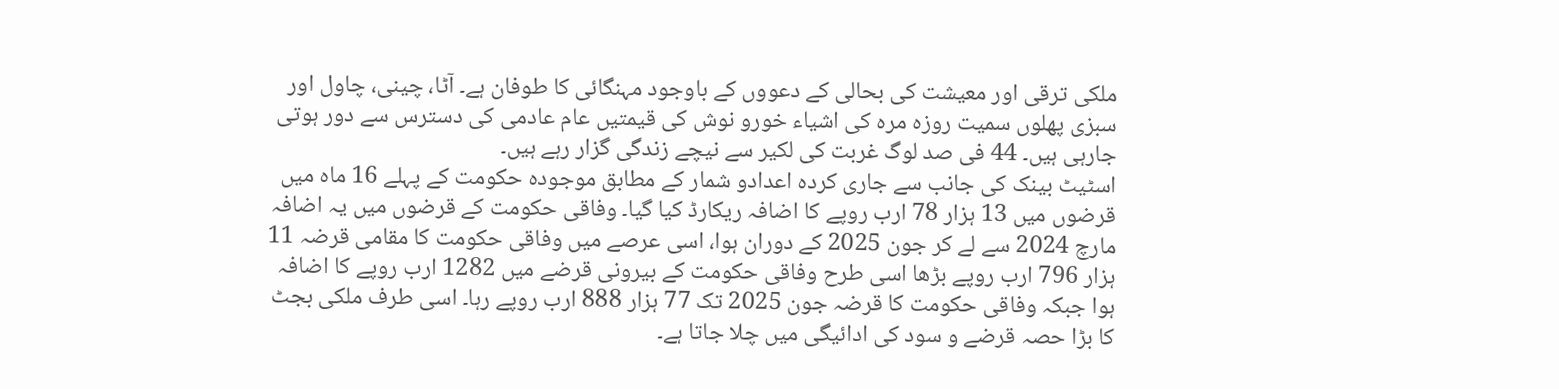ملکی ترقی اور معیشت کی بحالی کے دعووں کے باوجود مہنگائی کا طوفان ہے۔ آٹا، چینی، چاول اور سبزی پھلوں سمیت روزہ مرہ کی اشیاء خورو نوش کی قیمتیں عام عادمی کی دسترس سے دور ہوتی جارہی ہیں۔ 44 فی صد لوگ غربت کی لکیر سے نیچے زندگی گزار رہے ہیں۔
اسٹیٹ بینک کی جانب سے جاری کردہ اعدادو شمار کے مطابق موجودہ حکومت کے پہلے 16 ماہ میں قرضوں میں 13 ہزار 78 ارب روپے کا اضافہ ریکارڈ کیا گیا۔ وفاقی حکومت کے قرضوں میں یہ اضافہ مارچ 2024 سے لے کر جون 2025 کے دوران ہوا، اسی عرصے میں وفاقی حکومت کا مقامی قرضہ 11 ہزار 796 ارب روپے بڑھا اسی طرح وفاقی حکومت کے بیرونی قرضے میں 1282 ارب روپے کا اضافہ ہوا جبکہ وفاقی حکومت کا قرضہ جون 2025 تک 77 ہزار 888 ارب روپے رہا۔ اسی طرف ملکی بجٹ کا بڑا حصہ قرضے و سود کی ادائیگی میں چلا جاتا ہے۔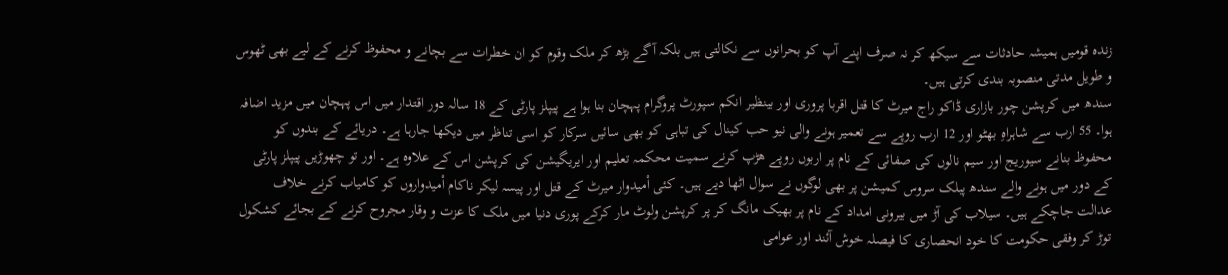زندہ قومیں ہمیشہ حادثات سے سیکھ کر نہ صرف اپنے آپ کو بحرانوں سے نکالتی ہیں بلکہ آگے بڑھ کر ملک وقوم کو ان خطرات سے بچانے و محفوظ کرنے کے لیے بھی ٹھوس و طویل مدتی منصوبہ بندی کرتی ہیں۔
سندھ میں کرپشن چور بازاری ڈاکو راج میرٹ کا قتل اقربا پروری اور بینظیر انکم سپورٹ پروگرام پہچان بنا ہوا ہے پیپلز پارٹی کے 18 سالہ دور اقتدار میں اس پہچان میں مزید اضافہ ہوا۔ 55 ارب سے شاہراہِ بھٹو اور 12 ارب روپے سے تعمیر ہونے والی نیو حب کینال کی تباہی کو بھی سائیں سرکار کو اسی تناظر میں دیکھا جارہا ہے۔ دریائے کے بندوں کو محفوظ بنانے سیوریج اور سیم نالوں کی صفائی کے نام پر اربوں روپے ھڑپ کرنے سمیت محکمہ تعلیم اور ایریگیشن کی کرپشن اس کے علاوہ ہے۔ اور تو چھوڑیں پیپلز پارٹی کے دور میں ہونے والے سندھ پبلک سروس کمیشن پر بھی لوگوں نے سوال اٹھا دیے ہیں۔ کئی اْمیدوار میرٹ کے قتل اور پیسہ لیکر ناکام اْمیدواروں کو کامیاب کرنے خلاف عدالت جاچکے ہیں۔ سیلاب کی آڑ میں بیرونی امداد کے نام پر بھیک مانگ کر پر کرپشن ولوٹ مار کرکے پوری دنیا میں ملک کا عزت و وقار مجروح کرنے کے بجائے کشکول توڑ کر وفقی حکومت کا خود انحصاری کا فیصلہ خوش آئند اور عوامی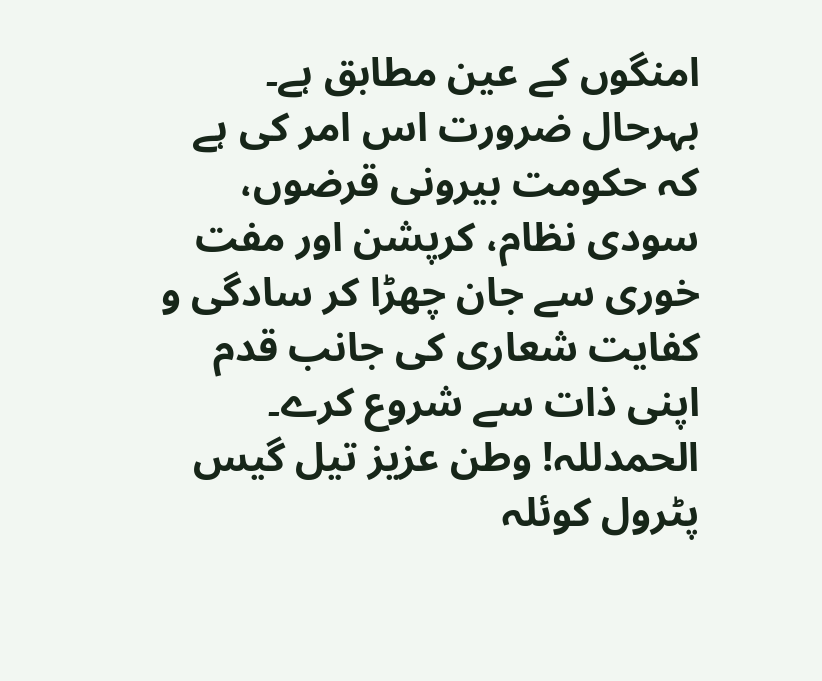امنگوں کے عین مطابق ہے۔ بہرحال ضرورت اس امر کی ہے کہ حکومت بیرونی قرضوں، سودی نظام، کرپشن اور مفت خوری سے جان چھڑا کر سادگی و کفایت شعاری کی جانب قدم اپنی ذات سے شروع کرے۔ الحمدللہ! وطن عزیز تیل گیس پٹرول کوئلہ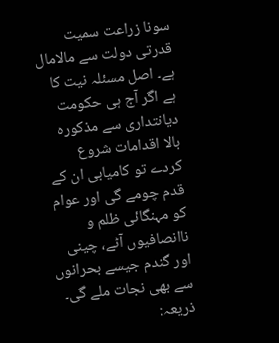سونا زراعت سمیت قدرتی دولت سے مالامال ہے۔ اصل مسئلہ نیت کا ہے اگر آج ہی حکومت دیانتداری سے مذکورہ بالا اقدامات شروع کردے تو کامیابی ان کے قدم چومے گی اور عوام کو مہنگائی ظلم و ناانصافیوں آٹے، چینی اور گندم جیسے بحرانوں سے بھی نجات ملے گی۔
ذریعہ: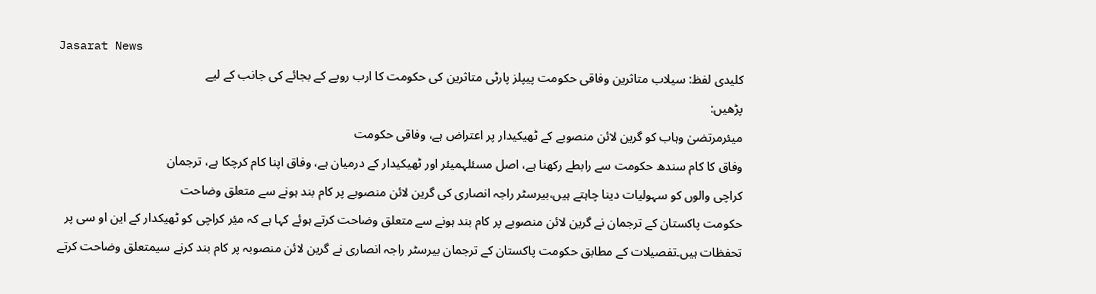Jasarat News
کلیدی لفظ: سیلاب متاثرین وفاقی حکومت پیپلز پارٹی متاثرین کی حکومت کا ارب روپے کے بجائے کی جانب کے لیے
پڑھیں:
میئرمرتضیٰ وہاب کو گرین لائن منصوبے کے ٹھیکیدار پر اعتراض ہے، وفاقی حکومت
وفاق کا کام سندھ حکومت سے رابطے رکھنا ہے، اصل مسئلہمیئر اور ٹھیکیدار کے درمیان ہے، وفاق اپنا کام کرچکا ہے، ترجمان
کراچی والوں کو سہولیات دینا چاہتے ہیں،بیرسٹر راجہ انصاری کی گرین لائن منصوبے پر کام بند ہونے سے متعلق وضاحت
حکومت پاکستان کے ترجمان نے گرین لائن منصوبے پر کام بند ہونے سے متعلق وضاحت کرتے ہوئے کہا ہے کہ میٔر کراچی کو ٹھیکدار کے این او سی پر تحفظات ہیں۔تفصیلات کے مطابق حکومت پاکستان کے ترجمان بیرسٹر راجہ انصاری نے گرین لائن منصوبہ پر کام بند کرنے سیمتعلق وضاحت کرتے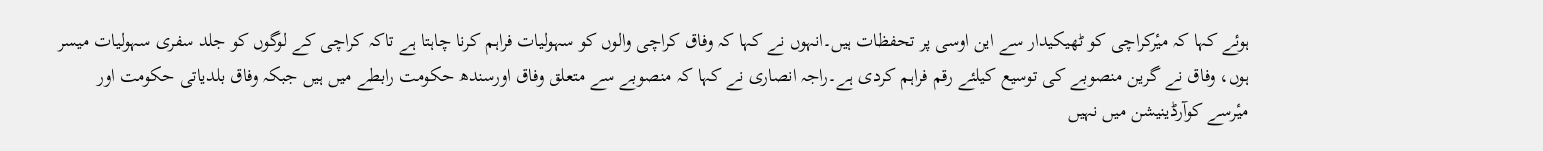ہوئے کہا کہ میٔرکراچی کو ٹھیکیدار سے این اوسی پر تحفظات ہیں۔انہوں نے کہا کہ وفاق کراچی والوں کو سہولیات فراہم کرنا چاہتا ہے تاکہ کراچی کے لوگوں کو جلد سفری سہولیات میسر ہوں، وفاق نے گرین منصوبے کی توسیع کیلئے رقم فراہم کردی ہے۔راجہ انصاری نے کہا کہ منصوبے سے متعلق وفاق اورسندھ حکومت رابطے میں ہیں جبکہ وفاق بلدیاتی حکومت اور میٔرسے کوآرڈینیشن میں نہیں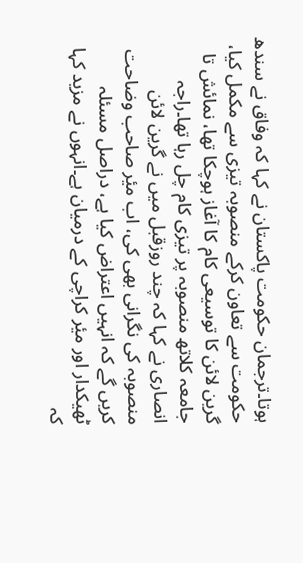ہوتا۔ترجمان حکومت پاکستان نے کہا کہ وفاق نے سندھ حکومت سے تعاون کرکے منصوبہ تیزی سے مکمل کیا، گرین لائن کا توسیعی کام کا آغاز ہوچکا تھا، نمائش تا جامعہ کلاتھ منصوبہ پر تیزی کام چل رہا تھا۔راجہ انصاری نے کہا کہ چند روزقبل میں نے گرین لائن منصوبہ کی نگرانی بھی کی، اب میٔر صاحب وضاحت کریں گے کہ انہیں اعتراض کیا ہے، دراصل مسئلہ ٹھیکدار اور میٔر کراچی کے درمیان ہے۔انہوں نے مزید کہا کہ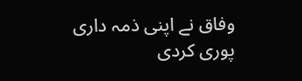وفاق نے اپنی ذمہ داری پوری کردی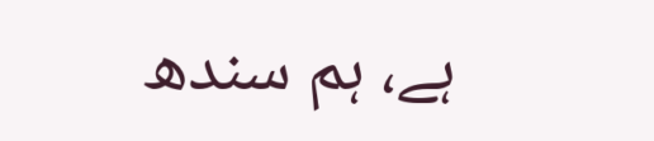ہے، ہم سندھ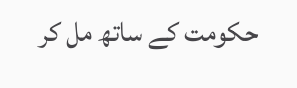حکومت کے ساتھ مل کر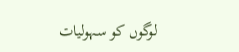لوگوں کو سہولیات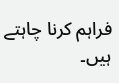فراہم کرنا چاہتے ہیں۔